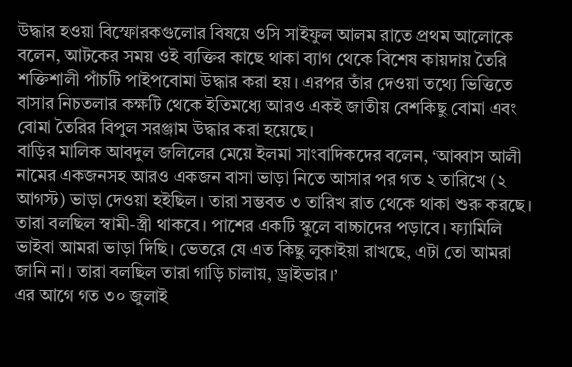উদ্ধার হওয়া বিস্ফোরকগুলোর বিষয়ে ওসি সাইফুল আলম রাতে প্রথম আলোকে বলেন, আটকের সময় ওই ব্যক্তির কাছে থাকা ব্যাগ থেকে বিশেষ কায়দায় তৈরি শক্তিশালী পাঁচটি পাইপবোমা উদ্ধার করা হয়। এরপর তাঁর দেওয়া তথ্যে ভিত্তিতে বাসার নিচতলার কক্ষটি থেকে ইতিমধ্যে আরও একই জাতীয় বেশকিছু বোমা এবং বোমা তৈরির বিপুল সরঞ্জাম উদ্ধার করা হয়েছে।
বাড়ির মালিক আবদুল জলিলের মেয়ে ইলমা সাংবাদিকদের বলেন, ‘আব্বাস আলী নামের একজনসহ আরও একজন বাসা ভাড়া নিতে আসার পর গত ২ তারিখে (২ আগস্ট) ভাড়া দেওয়া হইছিল। তারা সম্ভবত ৩ তারিখ রাত থেকে থাকা শুরু করছে। তারা বলছিল স্বামী-স্ত্রী থাকবে। পাশের একটি স্কুলে বাচ্চাদের পড়াবে। ফ্যামিলি ভাইবা আমরা ভাড়া দিছি। ভেতরে যে এত কিছু লুকাইয়া রাখছে, এটা তো আমরা জানি না। তারা বলছিল তারা গাড়ি চালায়, ড্রাইভার।’
এর আগে গত ৩০ জুলাই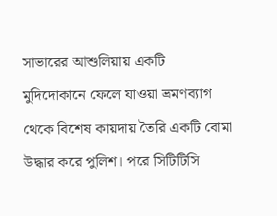সাভারের আশুলিয়ায় একটি মুদিদোকানে ফেলে যাওয়া ভ্রমণব্যাগ থেকে বিশেষ কায়দায় তৈরি একটি বোমা উদ্ধার করে পুলিশ। পরে সিটিটিসি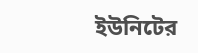ইউনিটের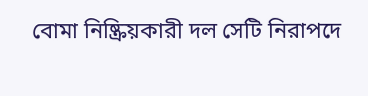বোমা নিষ্ক্রিয়কারী দল সেটি নিরাপদে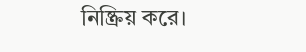নিষ্ক্রিয় করে।